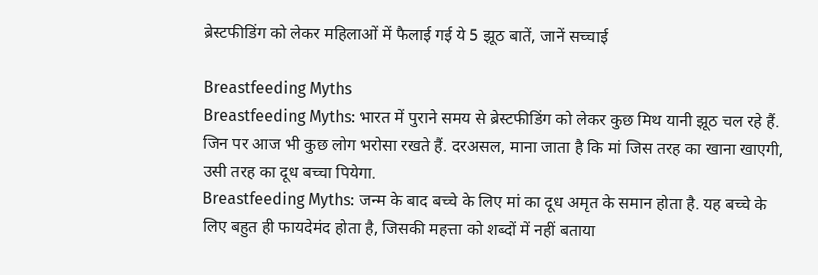ब्रेस्टफीडिंग को लेकर महिलाओं में फैलाई गई ये 5 झूठ बातें, जानें सच्चाई

Breastfeeding Myths
Breastfeeding Myths: भारत में पुराने समय से ब्रेस्टफीडिंग को लेकर कुछ मिथ यानी झूठ चल रहे हैं. जिन पर आज भी कुछ लोग भरोसा रखते हैं. दरअसल, माना जाता है कि मां जिस तरह का खाना खाएगी, उसी तरह का दूध बच्चा पियेगा.
Breastfeeding Myths: जन्म के बाद बच्चे के लिए मां का दूध अमृत के समान होता है. यह बच्चे के लिए बहुत ही फायदेमंद होता है, जिसकी महत्ता को शब्दों में नहीं बताया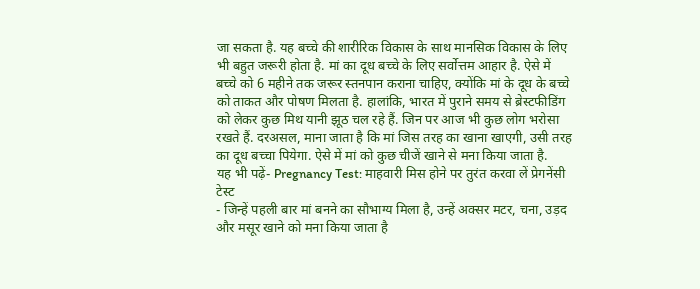जा सकता है. यह बच्चे की शारीरिक विकास के साथ मानसिक विकास के लिए भी बहुत जरूरी होता है. मां का दूध बच्चे के लिए सर्वोत्तम आहार है. ऐसे में बच्चे को 6 महीने तक जरूर स्तनपान कराना चाहिए, क्योंकि मां के दूध के बच्चे को ताकत और पोषण मिलता है. हालांकि, भारत में पुराने समय से ब्रेस्टफीडिंग को लेकर कुछ मिथ यानी झूठ चल रहे हैं. जिन पर आज भी कुछ लोग भरोसा रखते हैं. दरअसल, माना जाता है कि मां जिस तरह का खाना खाएगी, उसी तरह का दूध बच्चा पियेगा. ऐसे में मां को कुछ चीजें खाने से मना किया जाता है.
यह भी पढ़ें- Pregnancy Test: माहवारी मिस होने पर तुरंत करवा लें प्रेगनेंसी टेस्ट
- जिन्हें पहली बार मां बनने का सौभाग्य मिला है, उन्हें अक्सर मटर, चना, उड़द और मसूर खाने को मना किया जाता है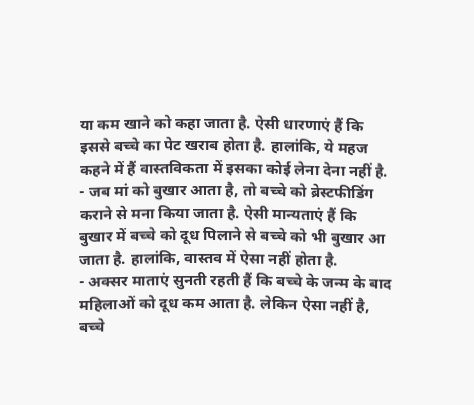या कम खाने को कहा जाता है. ऐसी धारणाएं हैं कि इससे बच्चे का पेट खराब होता है. हालांकि, ये महज कहने में हैं वास्तविकता में इसका कोई लेना देना नहीं है.
- जब मां को बुखार आता है, तो बच्चे को ब्रेस्टफीडिंग कराने से मना किया जाता है. ऐसी मान्यताएं हैं कि बुखार में बच्चे को दूध पिलाने से बच्चे को भी बुखार आ जाता है. हालांकि, वास्तव में ऐसा नहीं होता है.
- अक्सर माताएं सुनती रहती हैं कि बच्चे के जन्म के बाद महिलाओं को दूध कम आता है. लेकिन ऐसा नहीं है, बच्चे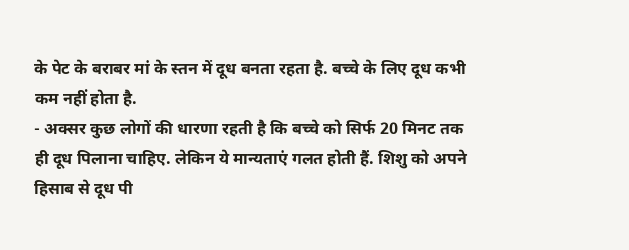के पेट के बराबर मां के स्तन में दूध बनता रहता है. बच्चे के लिए दूध कभी कम नहीं होता है.
- अक्सर कुछ लोगों की धारणा रहती है कि बच्चे को सिर्फ 20 मिनट तक ही दूध पिलाना चाहिए. लेकिन ये मान्यताएं गलत होती हैं. शिशु को अपने हिसाब से दूध पी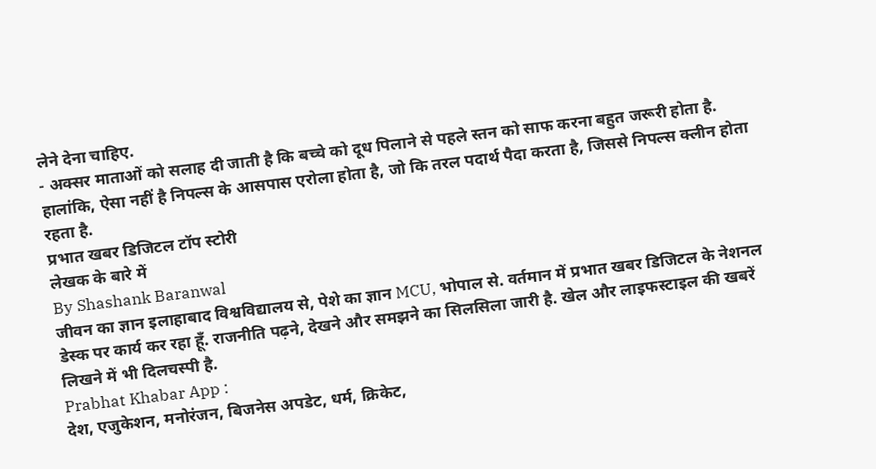लेने देना चाहिए.
- अक्सर माताओं को सलाह दी जाती है कि बच्चे को दूध पिलाने से पहले स्तन को साफ करना बहुत जरूरी होता है. हालांकि, ऐसा नहीं है निपल्स के आसपास एरोला होता है, जो कि तरल पदार्थ पैदा करता है, जिससे निपल्स क्लीन होता रहता है.
प्रभात खबर डिजिटल टॉप स्टोरी
लेखक के बारे में
By Shashank Baranwal
जीवन का ज्ञान इलाहाबाद विश्वविद्यालय से, पेशे का ज्ञान MCU, भोपाल से. वर्तमान में प्रभात खबर डिजिटल के नेशनल डेस्क पर कार्य कर रहा हूँ. राजनीति पढ़ने, देखने और समझने का सिलसिला जारी है. खेल और लाइफस्टाइल की खबरें लिखने में भी दिलचस्पी है.
Prabhat Khabar App :
देश, एजुकेशन, मनोरंजन, बिजनेस अपडेट, धर्म, क्रिकेट,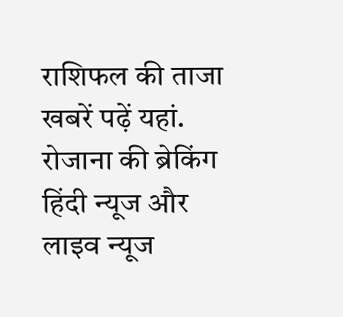राशिफल की ताजा खबरें पढ़ें यहां. रोजाना की ब्रेकिंग हिंदी न्यूज और लाइव न्यूज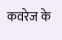कवरेज के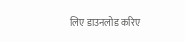लिए डाउनलोड करिए